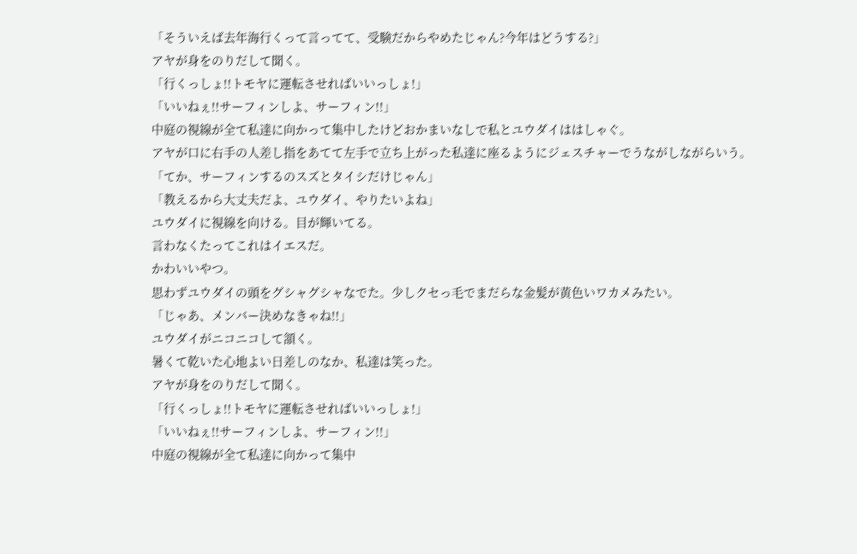「そういえば去年海行くって言ってて、受験だからやめたじゃん?今年はどうする?」
アヤが身をのりだして聞く。
「行くっしょ!!トモヤに運転させればいいっしょ!」
「いいねぇ!!サーフィンしよ、サーフィン!!」
中庭の視線が全て私達に向かって集中したけどおかまいなしで私とユウダイははしゃぐ。
アヤが口に右手の人差し指をあてて左手で立ち上がった私達に座るようにジェスチャーでうながしながらいう。
「てか、サーフィンするのスズとタイシだけじゃん」
「教えるから大丈夫だよ、ユウダイ、やりたいよね」
ユウダイに視線を向ける。目が輝いてる。
言わなくたってこれはイエスだ。
かわいいやつ。
思わずユウダイの頭をグシャグシャなでた。少しクセっ毛でまだらな金髪が黄色いワカメみたい。
「じゃあ、メンバー決めなきゃね!!」
ユウダイがニコニコして頷く。
暑くて乾いた心地よい日差しのなか、私達は笑った。
アヤが身をのりだして聞く。
「行くっしょ!!トモヤに運転させればいいっしょ!」
「いいねぇ!!サーフィンしよ、サーフィン!!」
中庭の視線が全て私達に向かって集中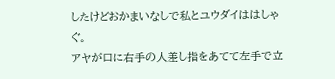したけどおかまいなしで私とユウダイははしゃぐ。
アヤが口に右手の人差し指をあてて左手で立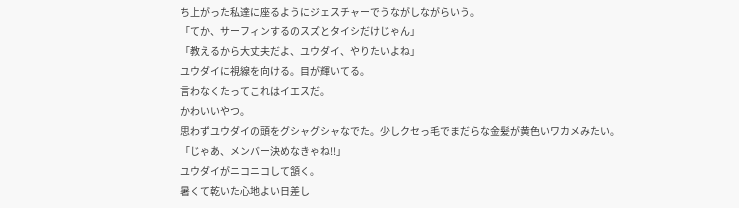ち上がった私達に座るようにジェスチャーでうながしながらいう。
「てか、サーフィンするのスズとタイシだけじゃん」
「教えるから大丈夫だよ、ユウダイ、やりたいよね」
ユウダイに視線を向ける。目が輝いてる。
言わなくたってこれはイエスだ。
かわいいやつ。
思わずユウダイの頭をグシャグシャなでた。少しクセっ毛でまだらな金髪が黄色いワカメみたい。
「じゃあ、メンバー決めなきゃね!!」
ユウダイがニコニコして頷く。
暑くて乾いた心地よい日差し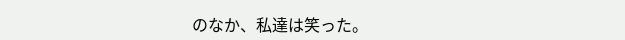のなか、私達は笑った。